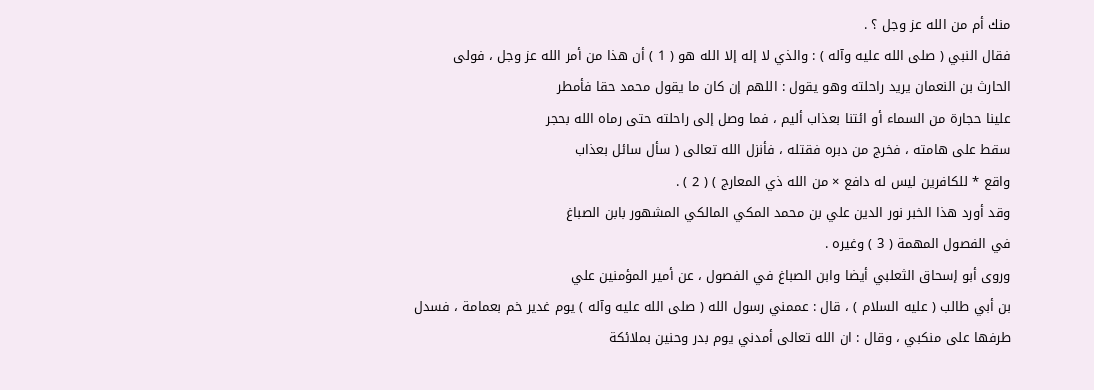منك أم من الله عز وجل ؟ .
فقال النبي ( صلى الله عليه وآله ) : والذي لا إله إلا الله هو ( 1 ) أن هذا من أمر الله عز وجل ، فولى
الحارث بن النعمان يريد راحلته وهو يقول : اللهم إن كان ما يقول محمد حقا فأمطر
علينا حجارة من السماء أو ائتنا بعذاب أليم ، فما وصل إلى راحلته حتى رماه الله بحجر
سقط على هامته ، فخرج من دبره فقتله ، فأنزل الله تعالى ( سأل سائل بعذاب
واقع * للكافرين ليس له دافع × من الله ذي المعارج ) ( 2 ) .
وقد أورد هذا الخبر نور الدين علي بن محمد المكي المالكي المشهور بابن الصباغ
في الفصول المهمة ( 3 ) وغيره .
وروى أبو إسحاق الثعلبي أيضا وابن الصباغ في الفصول ، عن أمير المؤمنين علي
بن أبي طالب ( عليه السلام ) ، قال : عممني رسول الله ( صلى الله عليه وآله ) يوم غدير خم بعمامة ، فسدل
طرفها على منكبي ، وقال : ان الله تعالى أمدني يوم بدر وحنين بملائكة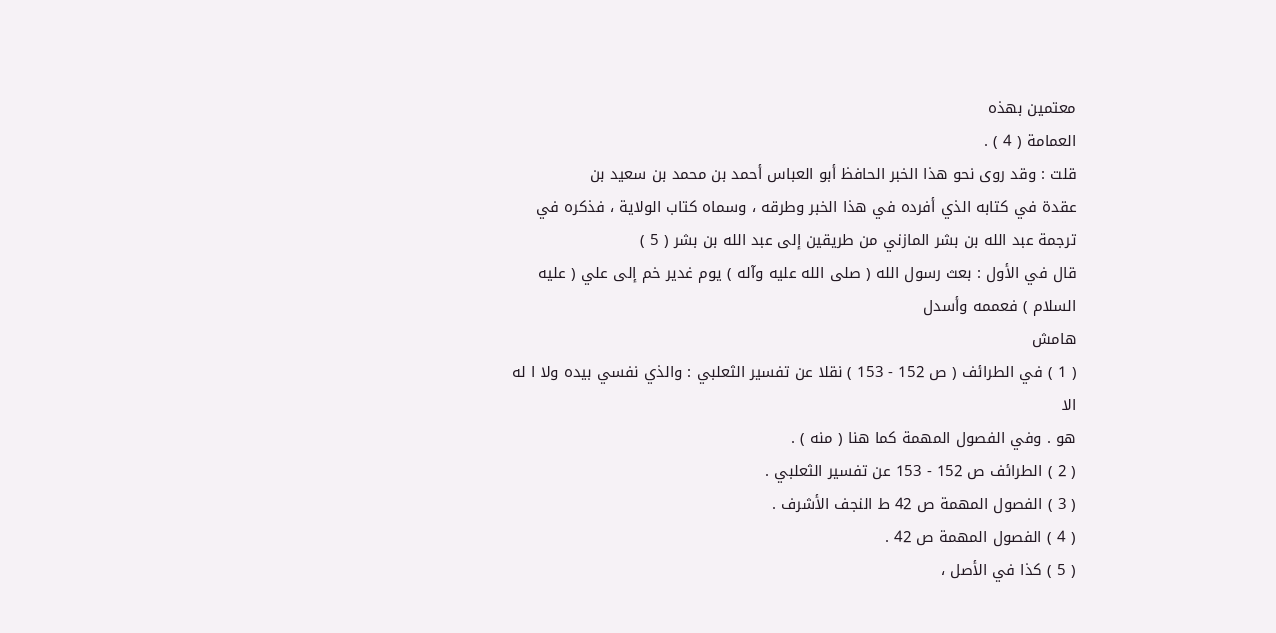معتمين بهذه
العمامة ( 4 ) .
قلت : وقد روى نحو هذا الخبر الحافظ أبو العباس أحمد بن محمد بن سعيد بن
عقدة في كتابه الذي أفرده في هذا الخبر وطرقه ، وسماه كتاب الولاية ، فذكره في
ترجمة عبد الله بن بشر المازني من طريقين إلى عبد الله بن بشر ( 5 )
قال في الأول : بعث رسول الله ( صلى الله عليه وآله ) يوم غدير خم إلى علي ( عليه السلام ) فعممه وأسدل
هامش
( 1 ) في الطرائف ( ص 152 - 153 ) نقلا عن تفسير الثعلبي : والذي نفسي بيده ولا ا له الا
هو . وفي الفصول المهمة كما هنا ( منه ) .
( 2 ) الطرائف ص 152 - 153 عن تفسير الثعلبي .
( 3 ) الفصول المهمة ص 42 ط النجف الأشرف .
( 4 ) الفصول المهمة ص 42 .
( 5 ) كذا في الأصل ،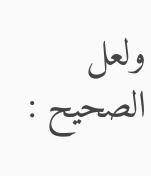ولعل الصحيح :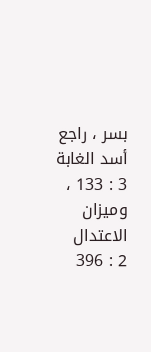بسر ، راجع أسد الغابة 3 : 133 ، وميزان الاعتدال
2 : 396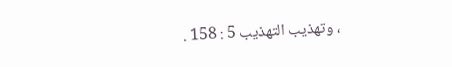، وتهذيب التهذيب 5 : 158 .